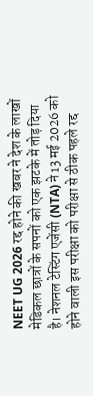NEET UG 2026 रद्द होने की खबर ने देश के लाखों मेडिकल छात्रों के सपनों को एक झटके में तोड़ दिया है। नेशनल टेस्टिंग एजेंसी (NTA) ने 13 मई 2026 को होने वाली इस परीक्षा को परीक्षा से ठीक पहले रद्द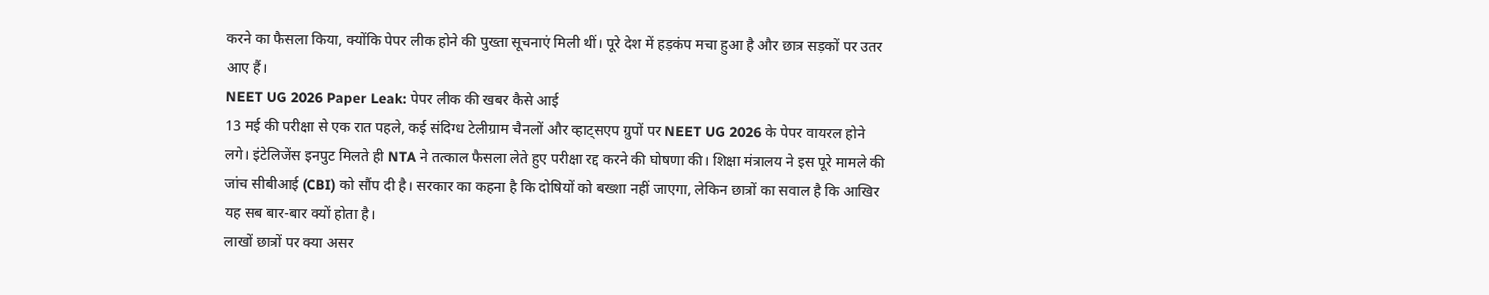करने का फैसला किया, क्योंकि पेपर लीक होने की पुख्ता सूचनाएं मिली थीं। पूरे देश में हड़कंप मचा हुआ है और छात्र सड़कों पर उतर आए हैं।
NEET UG 2026 Paper Leak: पेपर लीक की खबर कैसे आई
13 मई की परीक्षा से एक रात पहले, कई संदिग्ध टेलीग्राम चैनलों और व्हाट्सएप ग्रुपों पर NEET UG 2026 के पेपर वायरल होने लगे। इंटेलिजेंस इनपुट मिलते ही NTA ने तत्काल फैसला लेते हुए परीक्षा रद्द करने की घोषणा की। शिक्षा मंत्रालय ने इस पूरे मामले की जांच सीबीआई (CBI) को सौंप दी है। सरकार का कहना है कि दोषियों को बख्शा नहीं जाएगा, लेकिन छात्रों का सवाल है कि आखिर यह सब बार-बार क्यों होता है।
लाखों छात्रों पर क्या असर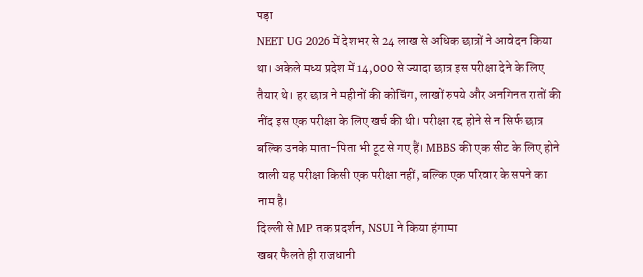पड़ा
NEET UG 2026 में देशभर से 24 लाख से अधिक छात्रों ने आवेदन किया था। अकेले मध्य प्रदेश में 14,000 से ज्यादा छात्र इस परीक्षा देने के लिए तैयार थे। हर छात्र ने महीनों की कोचिंग, लाखों रुपये और अनगिनत रातों की नींद इस एक परीक्षा के लिए खर्च की थी। परीक्षा रद्द होने से न सिर्फ छात्र बल्कि उनके माता-पिता भी टूट से गए हैं। MBBS की एक सीट के लिए होने वाली यह परीक्षा किसी एक परीक्षा नहीं, बल्कि एक परिवार के सपने का नाम है।
दिल्ली से MP तक प्रदर्शन, NSUI ने किया हंगामा
खबर फैलते ही राजधानी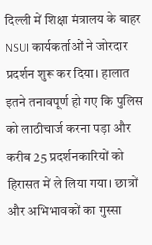दिल्ली में शिक्षा मंत्रालय के बाहर NSUI कार्यकर्ताओं ने जोरदार प्रदर्शन शुरू कर दिया। हालात इतने तनावपूर्ण हो गए कि पुलिस को लाठीचार्ज करना पड़ा और करीब 25 प्रदर्शनकारियों को हिरासत में ले लिया गया। छात्रों और अभिभावकों का गुस्सा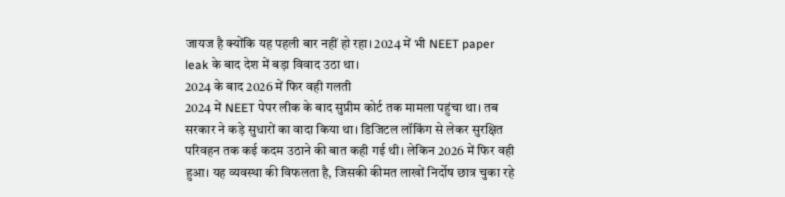जायज है क्योंकि यह पहली बार नहीं हो रहा। 2024 में भी NEET paper leak के बाद देश में बड़ा विवाद उठा था।
2024 के बाद 2026 में फिर वही गलती
2024 में NEET पेपर लीक के बाद सुप्रीम कोर्ट तक मामला पहुंचा था। तब सरकार ने कड़े सुधारों का वादा किया था। डिजिटल लॉकिंग से लेकर सुरक्षित परिवहन तक कई कदम उठाने की बात कही गई थी। लेकिन 2026 में फिर वही हुआ। यह व्यवस्था की विफलता है, जिसकी कीमत लाखों निर्दोष छात्र चुका रहे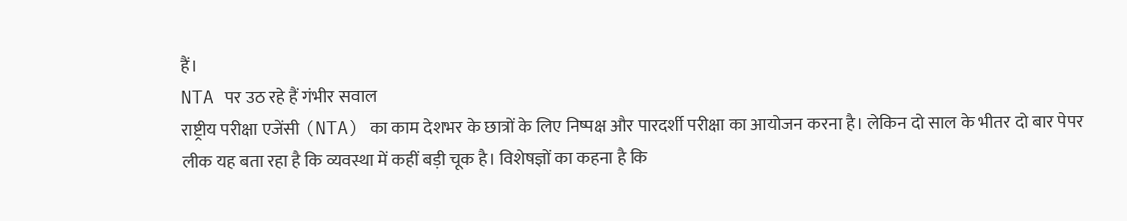हैं।
NTA पर उठ रहे हैं गंभीर सवाल
राष्ट्रीय परीक्षा एजेंसी (NTA) का काम देशभर के छात्रों के लिए निष्पक्ष और पारदर्शी परीक्षा का आयोजन करना है। लेकिन दो साल के भीतर दो बार पेपर लीक यह बता रहा है कि व्यवस्था में कहीं बड़ी चूक है। विशेषज्ञों का कहना है कि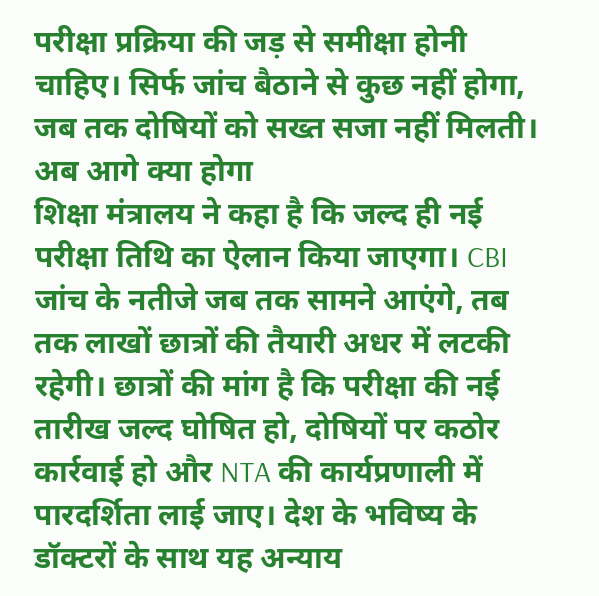परीक्षा प्रक्रिया की जड़ से समीक्षा होनी चाहिए। सिर्फ जांच बैठाने से कुछ नहीं होगा, जब तक दोषियों को सख्त सजा नहीं मिलती।
अब आगे क्या होगा
शिक्षा मंत्रालय ने कहा है कि जल्द ही नई परीक्षा तिथि का ऐलान किया जाएगा। CBI जांच के नतीजे जब तक सामने आएंगे, तब तक लाखों छात्रों की तैयारी अधर में लटकी रहेगी। छात्रों की मांग है कि परीक्षा की नई तारीख जल्द घोषित हो, दोषियों पर कठोर कार्रवाई हो और NTA की कार्यप्रणाली में पारदर्शिता लाई जाए। देश के भविष्य के डॉक्टरों के साथ यह अन्याय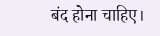बंद होना चाहिए।